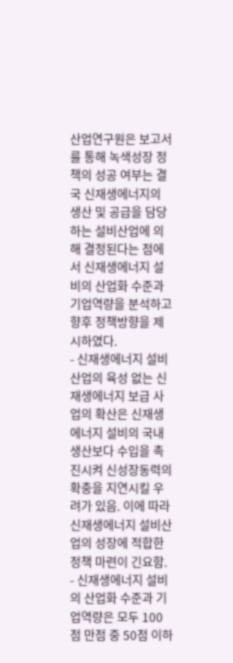산업연구원은 보고서를 통해 녹색성장 정책의 성공 여부는 결국 신재생에너지의 생산 및 공급을 담당하는 설비산업에 의해 결정된다는 점에서 신재생에너지 설비의 산업화 수준과 기업역량을 분석하고 향후 정책방향을 제시하였다.
- 신재생에너지 설비산업의 육성 없는 신재생에너지 보급 사업의 확산은 신재생에너지 설비의 국내 생산보다 수입을 촉진시켜 신성장동력의 확충을 지연시킬 우려가 있음. 이에 따라 신재생에너지 설비산업의 성장에 적합한 정책 마련이 긴요함.
- 신재생에너지 설비의 산업화 수준과 기업역량은 모두 100점 만점 중 50점 이하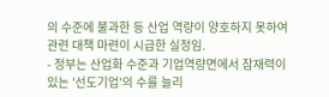의 수준에 불과한 등 산업 역량이 양호하지 못하여 관련 대책 마련이 시급한 실정임.
- 정부는 산업화 수준과 기업역량면에서 잠재력이 있는 '선도기업'의 수를 늘리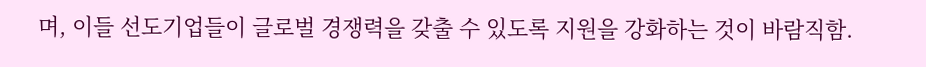며, 이들 선도기업들이 글로벌 경쟁력을 갖출 수 있도록 지원을 강화하는 것이 바람직함.